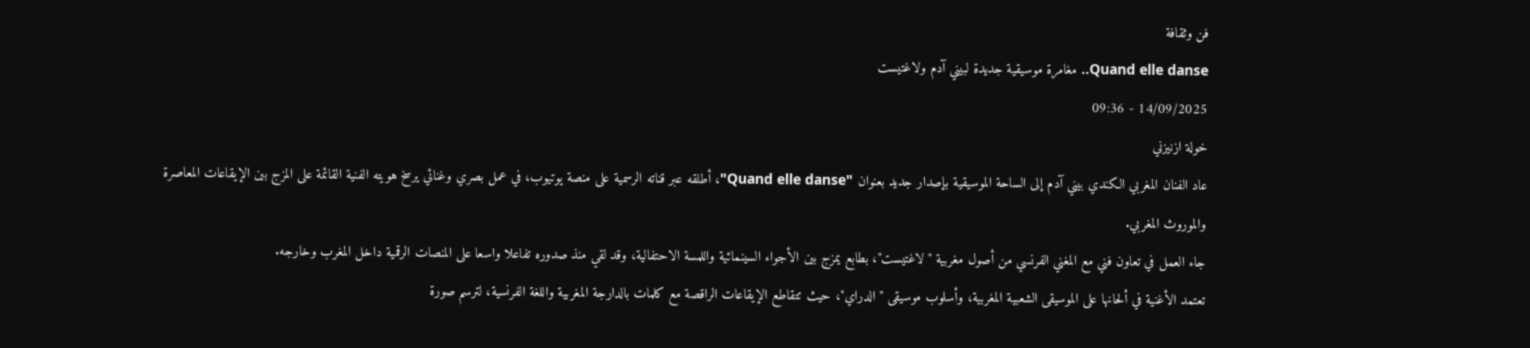فن وثقافة
Quand elle danse.. مغامرة موسيقية جديدة لبيني آدم ولاغتيست
14/09/2025 - 09:36
خولة ازنيزني
عاد الفنان المغربي الكندي بيني آدم إلى الساحة الموسيقية بإصدار جديد بعنوان "Quand elle danse"، أطلقه عبر قناته الرسمية على منصة يوتيوب، في عمل بصري وغنائي يرسخ هويته الفنية القائمة على المزج بين الإيقاعات المعاصرة والموروث المغربي.
جاء العمل في تعاون فني مع المغني الفرنسي من أصول مغربية "لاغتيست"، بطابع يمزج بين الأجواء السينمائية واللمسة الاحتفالية، وقد لقي منذ صدوره تفاعلا واسعا على المنصات الرقمية داخل المغرب وخارجه.
تعتمد الأغنية في ألحانها على الموسيقى الشعبية المغربية، وأسلوب موسيقى "الدراي"، حيث تتقاطع الإيقاعات الراقصة مع كلمات بالدارجة المغربية واللغة الفرنسية، لترسم صورة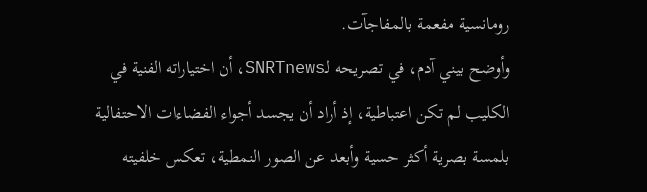رومانسية مفعمة بالمفاجآت.
وأوضح بيني آدم، في تصريحه لـSNRTnews، أن اختياراته الفنية في الكليب لم تكن اعتباطية، إذ أراد أن يجسد أجواء الفضاءات الاحتفالية بلمسة بصرية أكثر حسية وأبعد عن الصور النمطية، تعكس خلفيته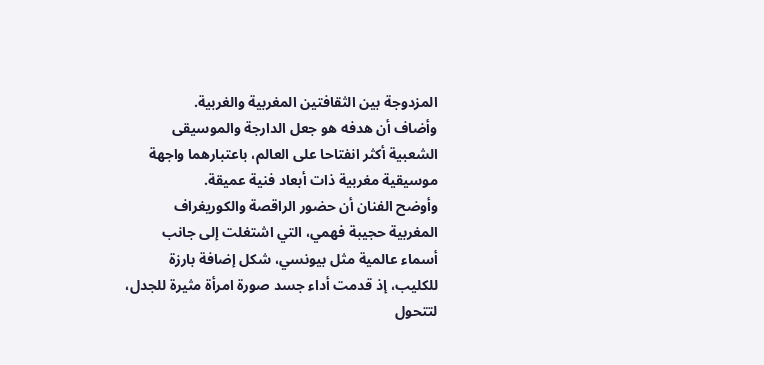المزدوجة بين الثقافتين المغربية والغربية.
وأضاف أن هدفه هو جعل الدارجة والموسيقى الشعبية أكثر انفتاحا على العالم، باعتبارهما واجهة موسيقية مغربية ذات أبعاد فنية عميقة.
وأوضح الفنان أن حضور الراقصة والكوريغراف المغربية حجيبة فهمي، التي اشتغلت إلى جانب أسماء عالمية مثل بيونسي، شكل إضافة بارزة للكليب، إذ قدمت أداء جسد صورة امرأة مثيرة للجدل، لتتحول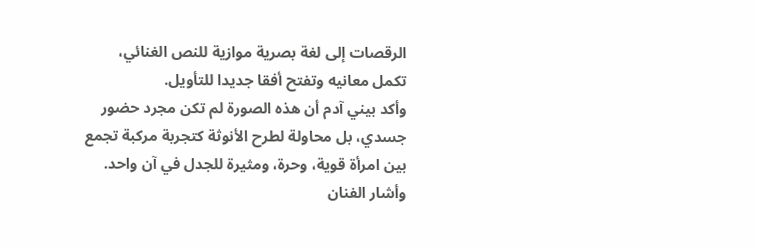الرقصات إلى لغة بصرية موازية للنص الغنائي، تكمل معانيه وتفتح أفقا جديدا للتأويل.
وأكد بيني آدم أن هذه الصورة لم تكن مجرد حضور جسدي، بل محاولة لطرح الأنوثة كتجربة مركبة تجمع بين امرأة قوية، وحرة، ومثيرة للجدل في آن واحد.
وأشار الفنان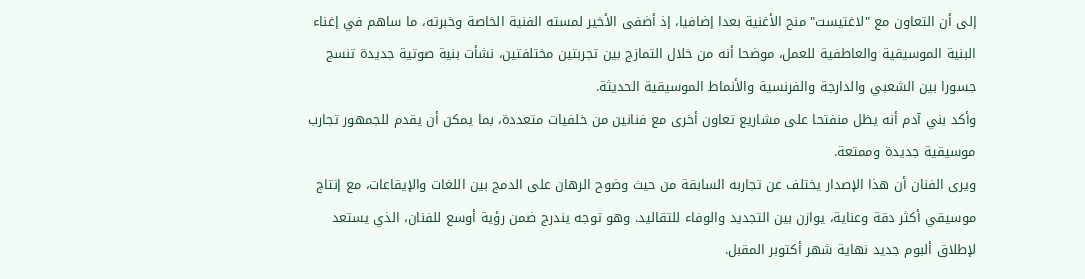إلى أن التعاون مع "لاغتيست" منح الأغنية بعدا إضافيا، إذ أضفى الأخير لمسته الفنية الخاصة وخبرته، ما ساهم في إغناء البنية الموسيقية والعاطفية للعمل، موضحا أنه من خلال التمازج بين تجربتين مختلفتين، نشأت بنية صوتية جديدة تنسج جسورا بين الشعبي والدارجة والفرنسية والأنماط الموسيقية الحديثة.
وأكد بني آدم أنه يظل منفتحا على مشاريع تعاون أخرى مع فنانين من خلفيات متعددة، بما يمكن أن يقدم للجمهور تجارب موسيقية جديدة وممتعة.
ويرى الفنان أن هذا الإصدار يختلف عن تجاربه السابقة من حيث وضوح الرهان على الدمج بين اللغات والإيقاعات، مع إنتاج موسيقي أكثر دقة وعناية، يوازن بين التجديد والوفاء للتقاليد. وهو توجه يندرج ضمن رؤية أوسع للفنان، الذي يستعد لإطلاق ألبوم جديد نهاية شهر أكتوبر المقبل.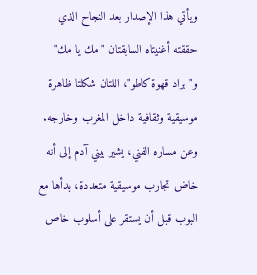ويأتي هذا الإصدار بعد النجاح الذي حققته أغنيتاه السابقتان "مك يا مك" و"براد قهوة كاطو"، اللتان شكلتا ظاهرة موسيقية وثقافية داخل المغرب وخارجه.
وعن مساره الفني، يشير بيني آدم إلى أنه خاض تجارب موسيقية متعددة، بدأها مع البوب قبل أن يستقر على أسلوب خاص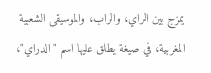يمزج بين الراي، والراب، والموسيقى الشعبية المغربية، في صيغة يطلق عليها اسم "الدراي"،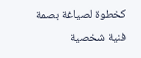كخطوة لصياغة بصمة فنية شخصية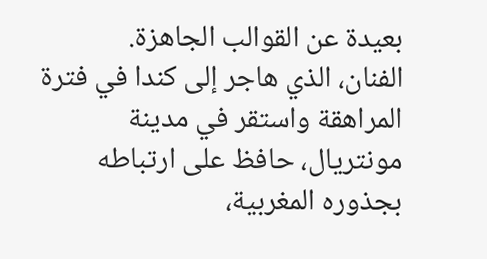بعيدة عن القوالب الجاهزة.
الفنان، الذي هاجر إلى كندا في فترة المراهقة واستقر في مدينة مونتريال، حافظ على ارتباطه بجذوره المغربية،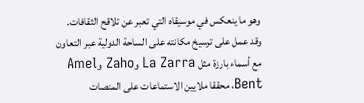وهو ما ينعكس في موسيقاه التي تعبر عن تلاقح الثقافات.
وقد عمل على ترسيخ مكانته على الساحة الدولية عبر التعاون مع أسماء بارزة مثل La Zarra وZaho وAmel Bent، محققا ملايين الاستماعات على المنصات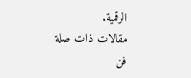الرقمية.
مقالات ذات صلة
فن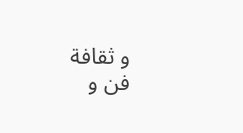و ثقافة
فن و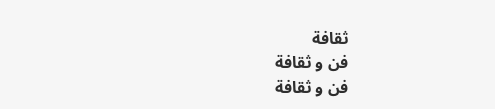ثقافة
فن و ثقافة
فن و ثقافة